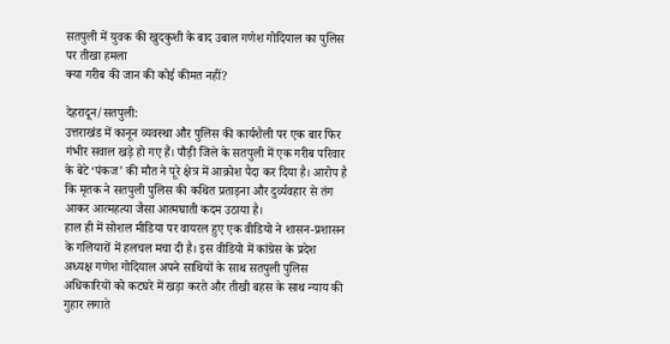सतपुली में युवक की खुदकुशी के बाद उबाल गणेश गोदियाल का पुलिस पर तीखा हमला
क्या गरीब की जान की कोई कीमत नहीं?

देहरादून/सतपुली:
उत्तराखंड में कानून व्यवस्था और पुलिस की कार्यशैली पर एक बार फिर गंभीर सवाल खड़े हो गए हैं। पौड़ी जिले के सतपुली में एक गरीब परिवार के बेटे ‘पंकज’ की मौत ने पूरे क्षेत्र में आक्रोश पैदा कर दिया है। आरोप है कि मृतक ने सतपुली पुलिस की कथित प्रताड़ना और दुर्व्यवहार से तंग आकर आत्महत्या जैसा आत्मघाती कदम उठाया है।
हाल ही में सोशल मीडिया पर वायरल हुए एक वीडियो ने शासन-प्रशासन के गलियारों में हलचल मचा दी है। इस वीडियो में कांग्रेस के प्रदेश अध्यक्ष गणेश गोदियाल अपने साथियों के साथ सतपुली पुलिस अधिकारियों को कटघरे में खड़ा करते और तीखी बहस के साथ न्याय की गुहार लगाते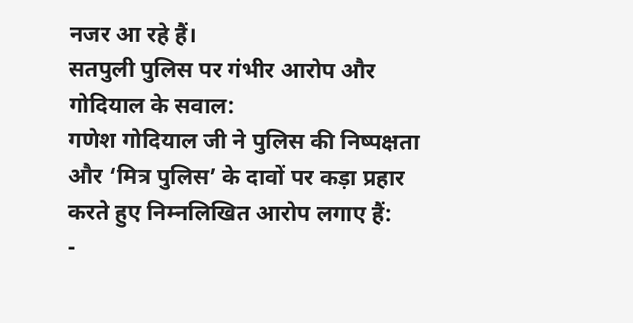नजर आ रहे हैं।
सतपुली पुलिस पर गंभीर आरोप और गोदियाल के सवाल:
गणेश गोदियाल जी ने पुलिस की निष्पक्षता और ‘मित्र पुलिस’ के दावों पर कड़ा प्रहार करते हुए निम्नलिखित आरोप लगाए हैं:
-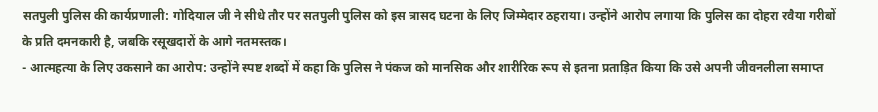सतपुली पुलिस की कार्यप्रणाली: गोदियाल जी ने सीधे तौर पर सतपुली पुलिस को इस त्रासद घटना के लिए जिम्मेदार ठहराया। उन्होंने आरोप लगाया कि पुलिस का दोहरा रवैया गरीबों के प्रति दमनकारी है, जबकि रसूखदारों के आगे नतमस्तक।
- आत्महत्या के लिए उकसाने का आरोप: उन्होंने स्पष्ट शब्दों में कहा कि पुलिस ने पंकज को मानसिक और शारीरिक रूप से इतना प्रताड़ित किया कि उसे अपनी जीवनलीला समाप्त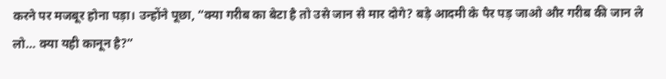करने पर मजबूर होना पड़ा। उन्होंने पूछा, “क्या गरीब का बेटा है तो उसे जान से मार दोगे? बड़े आदमी के पैर पड़ जाओ और गरीब की जान ले लो… क्या यही कानून है?”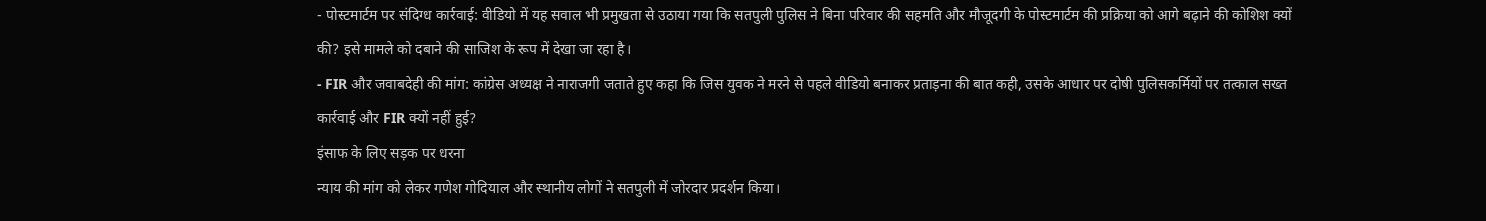- पोस्टमार्टम पर संदिग्ध कार्रवाई: वीडियो में यह सवाल भी प्रमुखता से उठाया गया कि सतपुली पुलिस ने बिना परिवार की सहमति और मौजूदगी के पोस्टमार्टम की प्रक्रिया को आगे बढ़ाने की कोशिश क्यों की? इसे मामले को दबाने की साजिश के रूप में देखा जा रहा है।
- FIR और जवाबदेही की मांग: कांग्रेस अध्यक्ष ने नाराजगी जताते हुए कहा कि जिस युवक ने मरने से पहले वीडियो बनाकर प्रताड़ना की बात कही, उसके आधार पर दोषी पुलिसकर्मियों पर तत्काल सख्त कार्रवाई और FIR क्यों नहीं हुई?
इंसाफ के लिए सड़क पर धरना
न्याय की मांग को लेकर गणेश गोदियाल और स्थानीय लोगों ने सतपुली में जोरदार प्रदर्शन किया।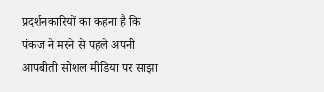प्रदर्शनकारियों का कहना है कि पंकज ने मरने से पहले अपनी आपबीती सोशल मीडिया पर साझा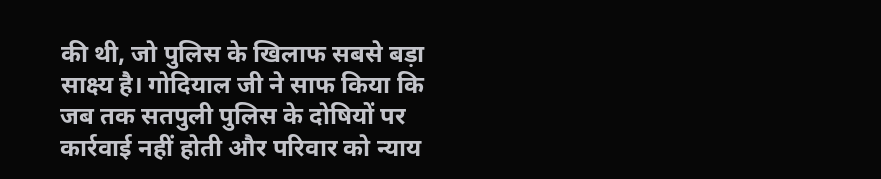की थी, जो पुलिस के खिलाफ सबसे बड़ा साक्ष्य है। गोदियाल जी ने साफ किया कि जब तक सतपुली पुलिस के दोषियों पर कार्रवाई नहीं होती और परिवार को न्याय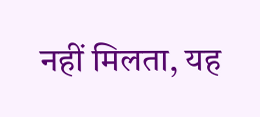नहीं मिलता, यह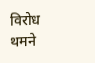विरोध थमने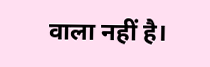वाला नहीं है।